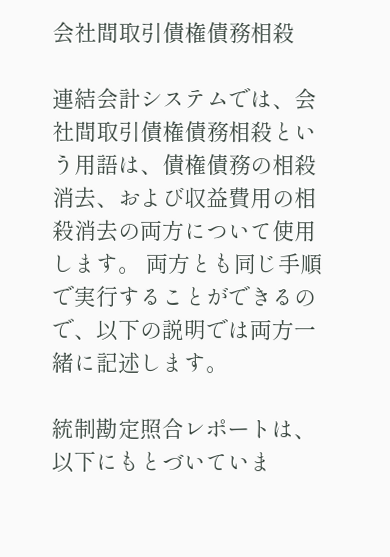会社間取引債権債務相殺

連結会計システムでは、会社間取引債権債務相殺という用語は、債権債務の相殺消去、および収益費用の相殺消去の両方について使用します。 両方とも同じ手順で実行することができるので、以下の説明では両方一緒に記述します。

統制勘定照合レポートは、以下にもとづいていま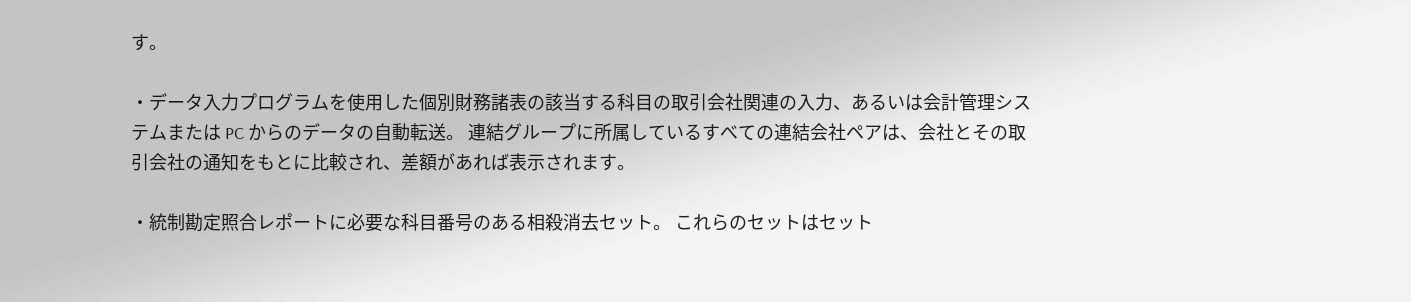す。

・データ入力プログラムを使用した個別財務諸表の該当する科目の取引会社関連の入力、あるいは会計管理システムまたは PC からのデータの自動転送。 連結グループに所属しているすべての連結会社ペアは、会社とその取引会社の通知をもとに比較され、差額があれば表示されます。

・統制勘定照合レポートに必要な科目番号のある相殺消去セット。 これらのセットはセット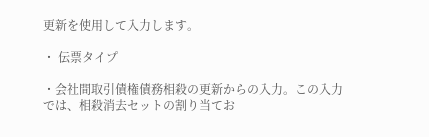更新を使用して入力します。

・ 伝票タイプ

・会社間取引債権債務相殺の更新からの入力。この入力では、相殺消去セットの割り当てお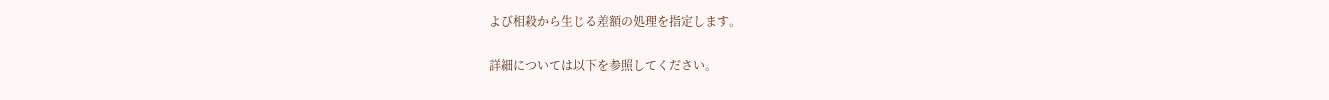よび相殺から生じる差額の処理を指定します。

詳細については以下を参照してください。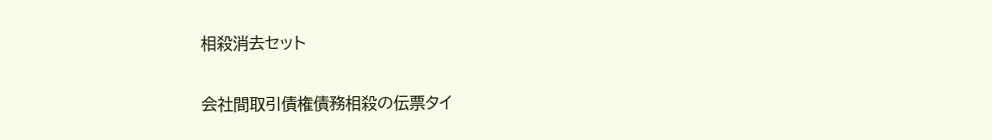相殺消去セット

会社間取引債権債務相殺の伝票タイ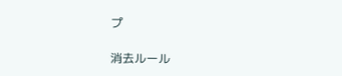プ

消去ルール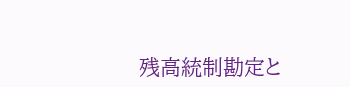残高統制勘定と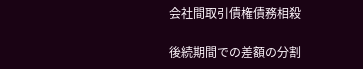会社間取引債権債務相殺

後続期間での差額の分割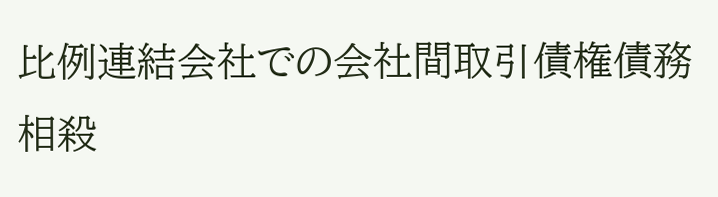比例連結会社での会社間取引債権債務相殺